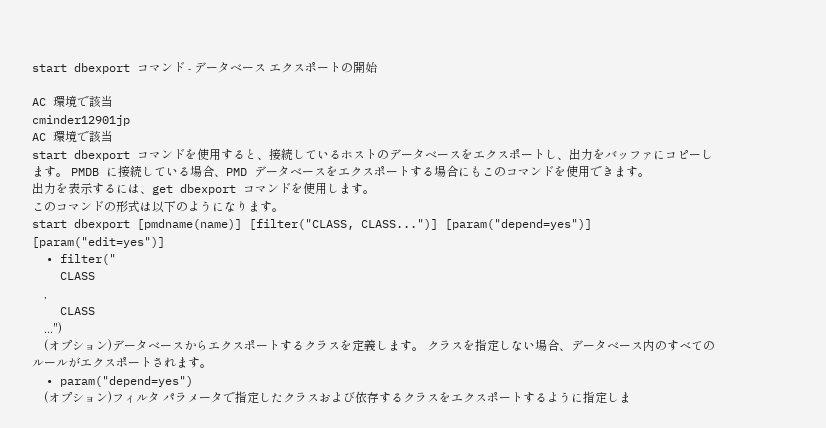start dbexport コマンド - データベース エクスポートの開始

AC 環境で該当
cminder12901jp
AC 環境で該当
start dbexport コマンドを使用すると、接続しているホストのデータベースをエクスポートし、出力をバッファにコピーします。 PMDB に接続している場合、PMD データベースをエクスポートする場合にもこのコマンドを使用できます。
出力を表示するには、get dbexport コマンドを使用します。
このコマンドの形式は以下のようになります。
start dbexport [pmdname(name)] [filter("CLASS, CLASS...")] [param("depend=yes")] [param("edit=yes")]
  • filter("
    CLASS
    ,
    CLASS
    ...")
    (オプション)データベースからエクスポートするクラスを定義します。 クラスを指定しない場合、データベース内のすべてのルールがエクスポートされます。
  • param("depend=yes")
    (オプション)フィルタ パラメータで指定したクラスおよび依存するクラスをエクスポートするように指定しま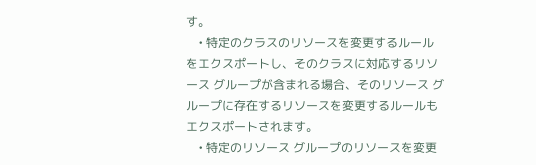す。
    • 特定のクラスのリソースを変更するルールをエクスポートし、そのクラスに対応するリソース グループが含まれる場合、そのリソース グループに存在するリソースを変更するルールもエクスポートされます。
    • 特定のリソース グループのリソースを変更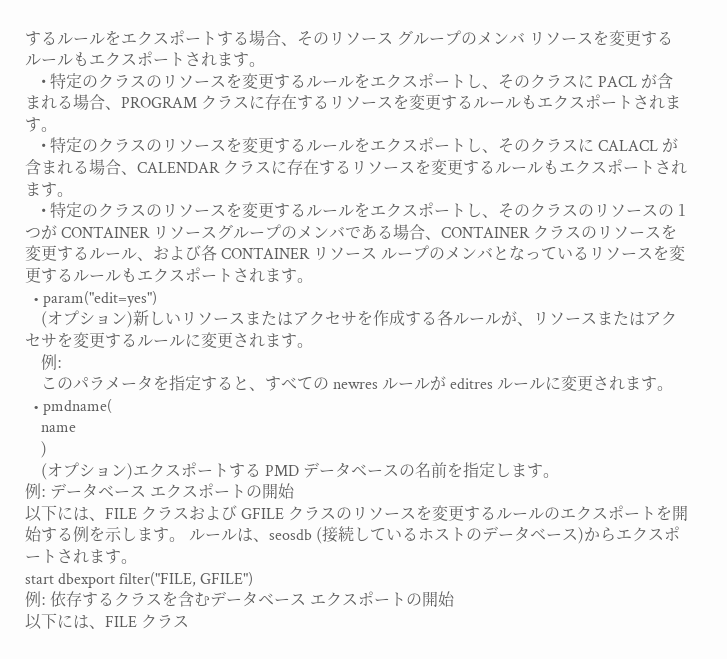するルールをエクスポートする場合、そのリソース グループのメンバ リソースを変更するルールもエクスポートされます。
    • 特定のクラスのリソースを変更するルールをエクスポートし、そのクラスに PACL が含まれる場合、PROGRAM クラスに存在するリソースを変更するルールもエクスポートされます。
    • 特定のクラスのリソースを変更するルールをエクスポートし、そのクラスに CALACL が含まれる場合、CALENDAR クラスに存在するリソースを変更するルールもエクスポートされます。
    • 特定のクラスのリソースを変更するルールをエクスポートし、そのクラスのリソースの 1 つが CONTAINER リソースグループのメンバである場合、CONTAINER クラスのリソースを変更するルール、および各 CONTAINER リソース ループのメンバとなっているリソースを変更するルールもエクスポートされます。
  • param("edit=yes")
    (オプション)新しいリソースまたはアクセサを作成する各ルールが、リソースまたはアクセサを変更するルールに変更されます。
    例:
    このパラメータを指定すると、すべての newres ルールが editres ルールに変更されます。
  • pmdname(
    name
    )
    (オプション)エクスポートする PMD データベースの名前を指定します。
例: データベース エクスポートの開始
以下には、FILE クラスおよび GFILE クラスのリソースを変更するルールのエクスポートを開始する例を示します。 ルールは、seosdb (接続しているホストのデータベース)からエクスポートされます。
start dbexport filter("FILE, GFILE")
例: 依存するクラスを含むデータベース エクスポートの開始
以下には、FILE クラス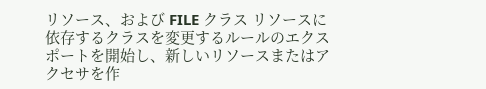リソース、および FILE クラス リソースに依存するクラスを変更するルールのエクスポートを開始し、新しいリソースまたはアクセサを作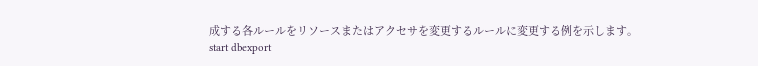成する各ルールをリソースまたはアクセサを変更するルールに変更する例を示します。
start dbexport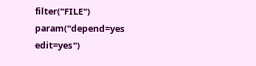filter("FILE") param("depend=yes edit=yes")